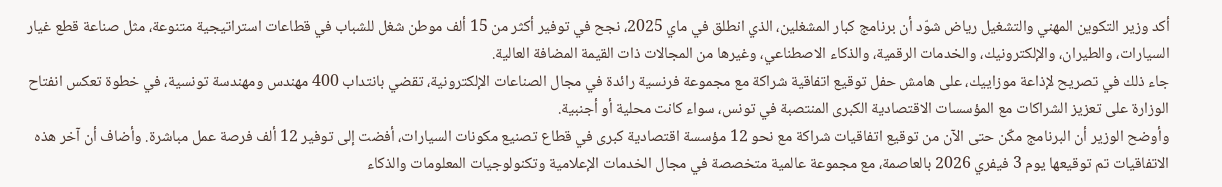أكد وزير التكوين المهني والتشغيل رياض شوّد أن برنامج كبار المشغلين، الذي انطلق في ماي 2025، نجح في توفير أكثر من 15 ألف موطن شغل للشباب في قطاعات استراتيجية متنوعة، مثل صناعة قطع غيار السيارات، والطيران، والإلكترونيك، والخدمات الرقمية، والذكاء الاصطناعي، وغيرها من المجالات ذات القيمة المضافة العالية.
جاء ذلك في تصريح لإذاعة موزاييك، على هامش حفل توقيع اتفاقية شراكة مع مجموعة فرنسية رائدة في مجال الصناعات الإلكترونية، تقضي بانتداب 400 مهندس ومهندسة تونسية، في خطوة تعكس انفتاح الوزارة على تعزيز الشراكات مع المؤسسات الاقتصادية الكبرى المنتصبة في تونس، سواء كانت محلية أو أجنبية.
وأوضح الوزير أن البرنامج مكّن حتى الآن من توقيع اتفاقيات شراكة مع نحو 12 مؤسسة اقتصادية كبرى في قطاع تصنيع مكونات السيارات، أفضت إلى توفير 12 ألف فرصة عمل مباشرة. وأضاف أن آخر هذه الاتفاقيات تم توقيعها يوم 3 فيفري 2026 بالعاصمة، مع مجموعة عالمية متخصصة في مجال الخدمات الإعلامية وتكنولوجيات المعلومات والذكاء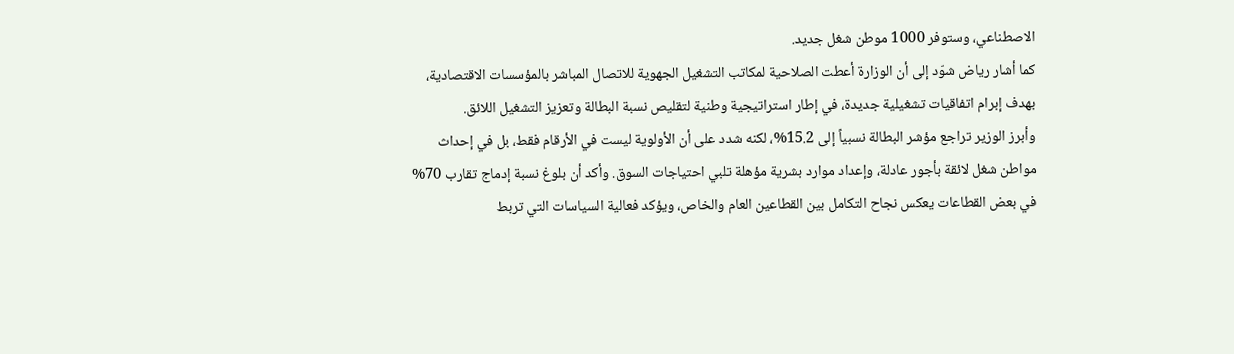الاصطناعي، وستوفر 1000 موطن شغل جديد.
كما أشار رياض شوّد إلى أن الوزارة أعطت الصلاحية لمكاتب التشغيل الجهوية للاتصال المباشر بالمؤسسات الاقتصادية، بهدف إبرام اتفاقيات تشغيلية جديدة، في إطار استراتيجية وطنية لتقليص نسبة البطالة وتعزيز التشغيل اللائق.
وأبرز الوزير تراجع مؤشر البطالة نسبياً إلى 15.2%، لكنه شدد على أن الأولوية ليست في الأرقام فقط، بل في إحداث مواطن شغل لائقة بأجور عادلة، وإعداد موارد بشرية مؤهلة تلبي احتياجات السوق. وأكد أن بلوغ نسبة إدماج تقارب 70% في بعض القطاعات يعكس نجاح التكامل بين القطاعين العام والخاص، ويؤكد فعالية السياسات التي تربط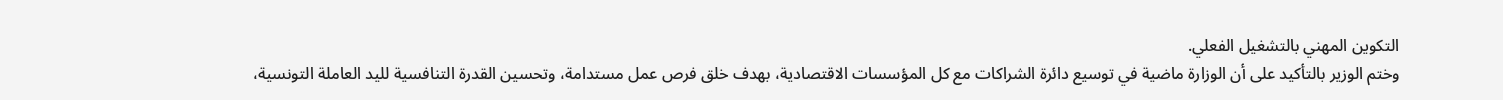التكوين المهني بالتشغيل الفعلي.
وختم الوزير بالتأكيد على أن الوزارة ماضية في توسيع دائرة الشراكات مع كل المؤسسات الاقتصادية، بهدف خلق فرص عمل مستدامة، وتحسين القدرة التنافسية لليد العاملة التونسية،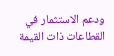ودعم الاستثمار في القطاعات ذات القيمة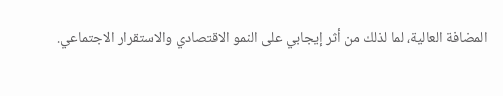المضافة العالية، لما لذلك من أثر إيجابي على النمو الاقتصادي والاستقرار الاجتماعي.